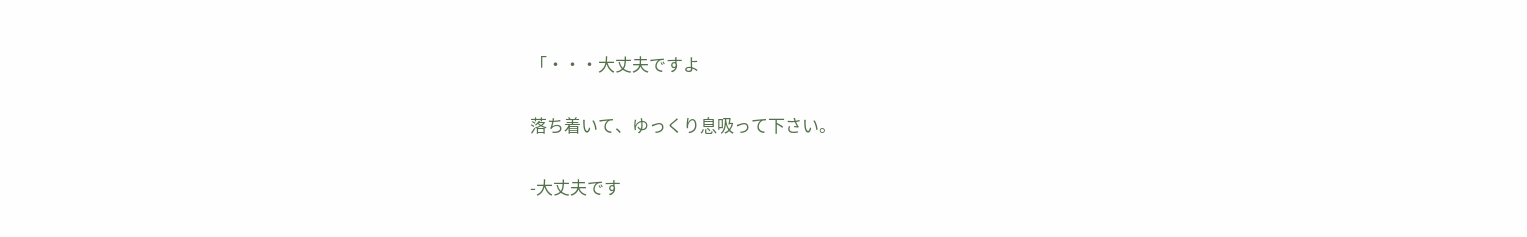「・・・大丈夫ですよ

落ち着いて、ゆっくり息吸って下さい。

-大丈夫です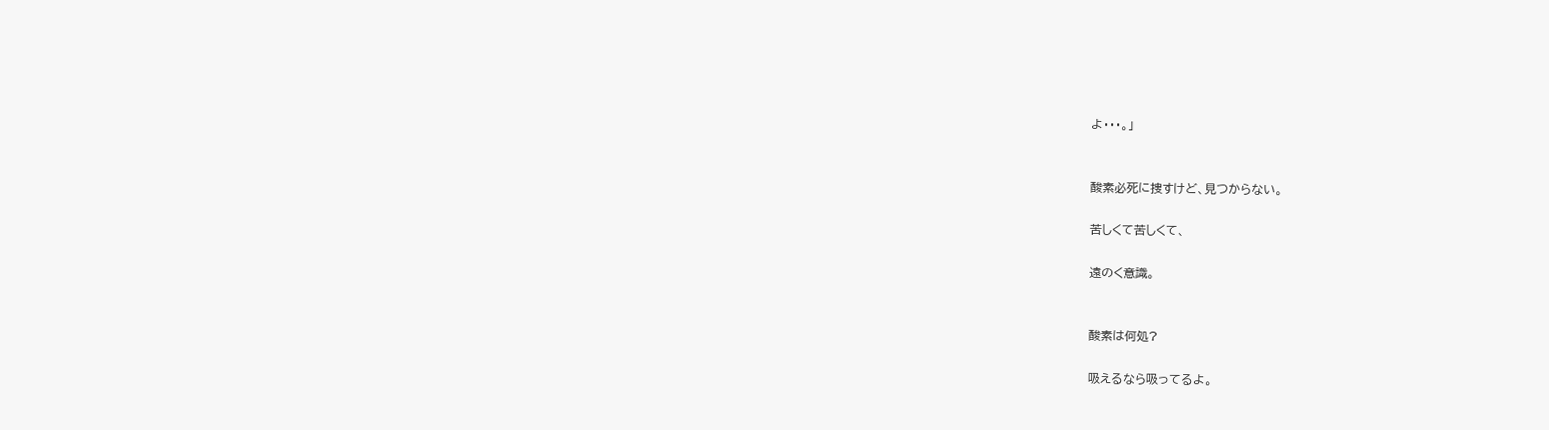よ・・・。」


酸素必死に捜すけど、見つからない。

苦しくて苦しくて、

遠のく意識。


酸素は何処?

吸えるなら吸ってるよ。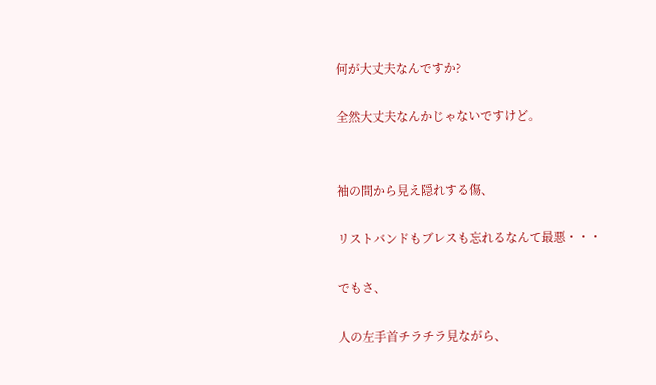何が大丈夫なんですか?

全然大丈夫なんかじゃないですけど。


袖の間から見え隠れする傷、

リストバンドもブレスも忘れるなんて最悪・・・

でもさ、

人の左手首チラチラ見ながら、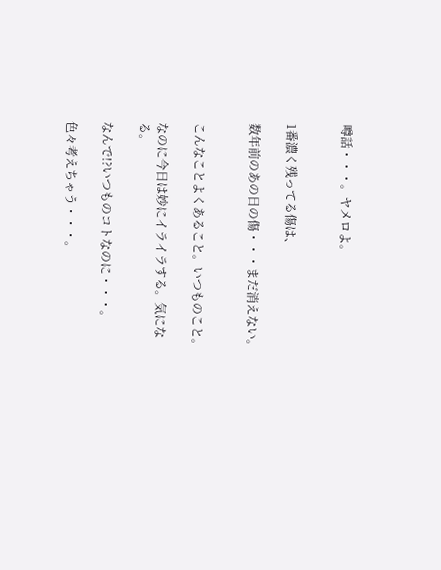噂話・・・。ヤメロよ。


1番濃く残ってる傷は、

数年前のあの日の傷・・・まだ消えない。


こんなことよくあること。いつものこと。

なのに今日は妙にイライラする。気になる。

なんで!?いつものコトなのに・・・。

色々考えちゃう・・・。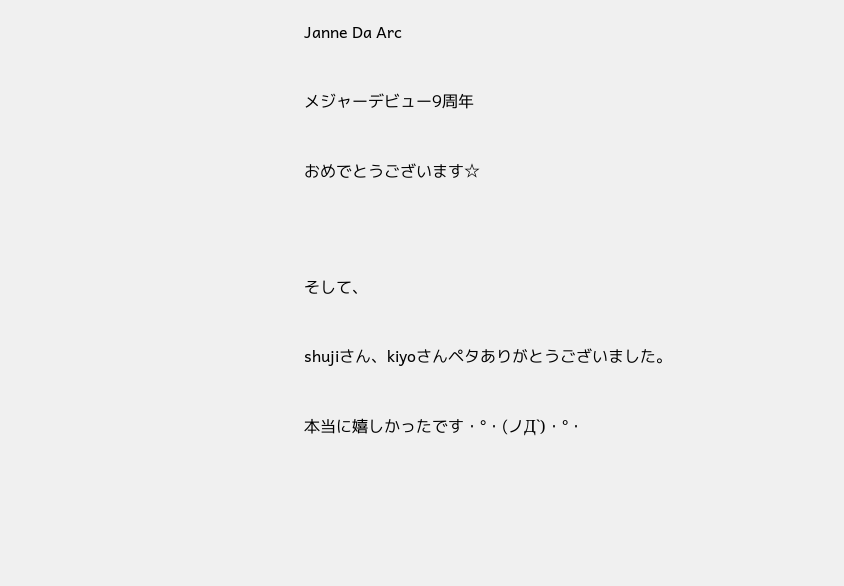Janne Da Arc


メジャーデビュー9周年


おめでとうございます☆




そして、


shujiさん、kiyoさんペタありがとうございました。


本当に嬉しかったです・°・(ノД`)・°・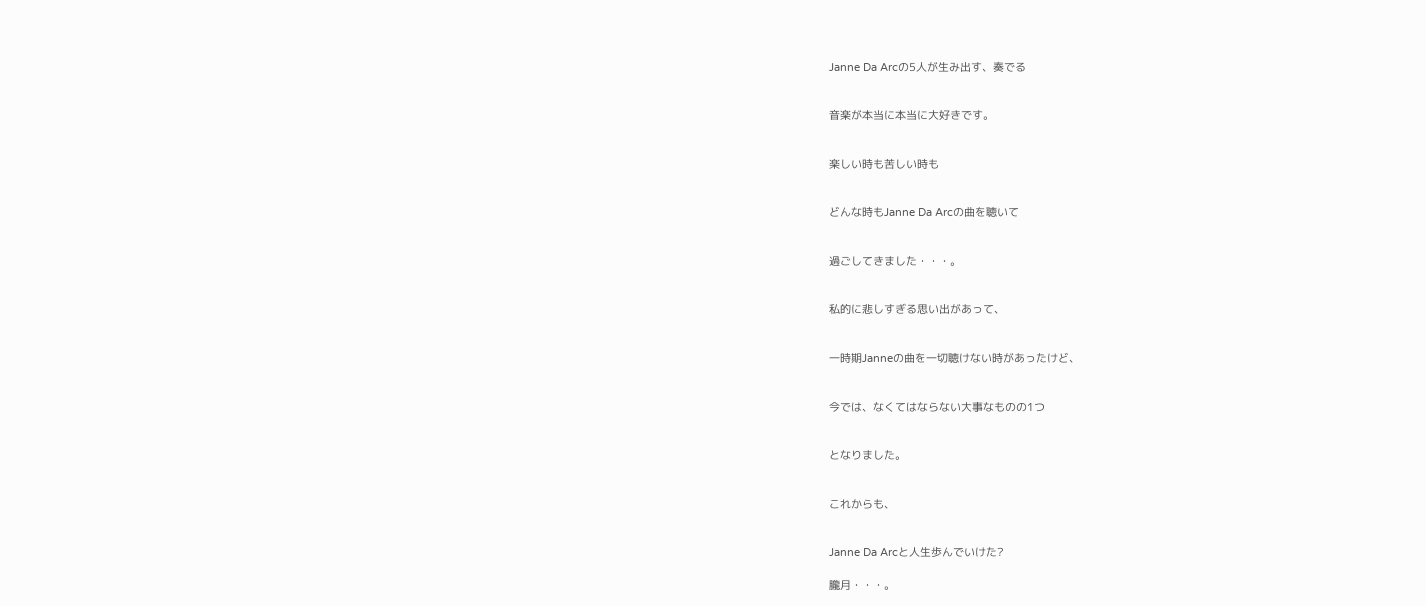Janne Da Arcの5人が生み出す、奏でる


音楽が本当に本当に大好きです。


楽しい時も苦しい時も


どんな時もJanne Da Arcの曲を聴いて


過ごしてきました・・・。


私的に悲しすぎる思い出があって、


一時期Janneの曲を一切聴けない時があったけど、


今では、なくてはならない大事なものの1つ


となりました。


これからも、


Janne Da Arcと人生歩んでいけた?

朧月・・・。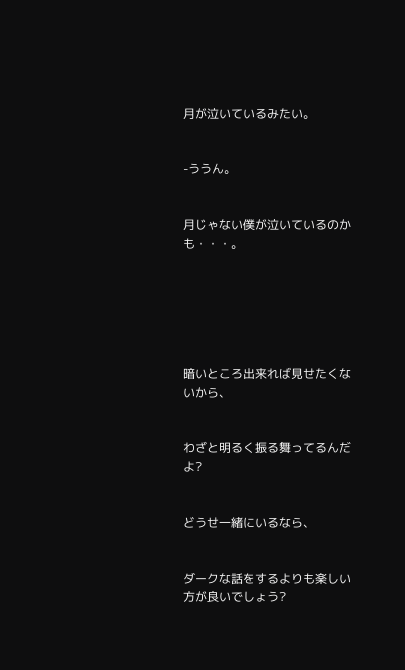月が泣いているみたい。


-ううん。


月じゃない僕が泣いているのかも・・・。






暗いところ出来れば見せたくないから、


わざと明るく振る舞ってるんだよ?


どうせ一緒にいるなら、


ダークな話をするよりも楽しい方が良いでしょう?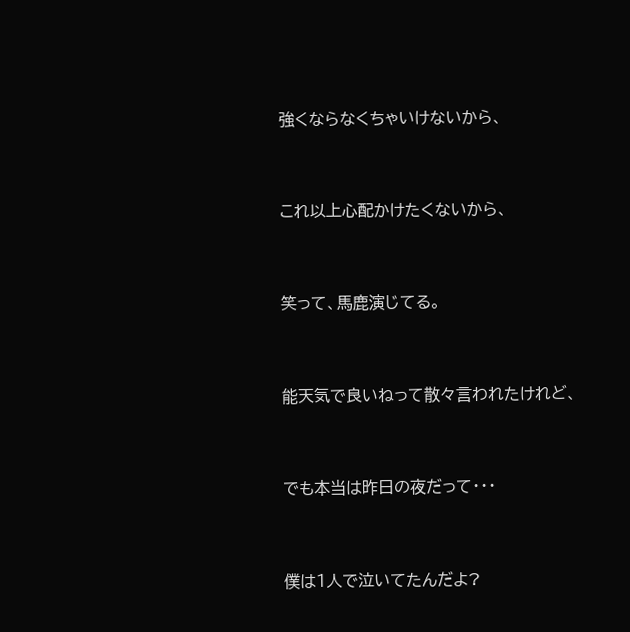強くならなくちゃいけないから、


これ以上心配かけたくないから、


笑って、馬鹿演じてる。


能天気で良いねって散々言われたけれど、


でも本当は昨日の夜だって・・・


僕は1人で泣いてたんだよ?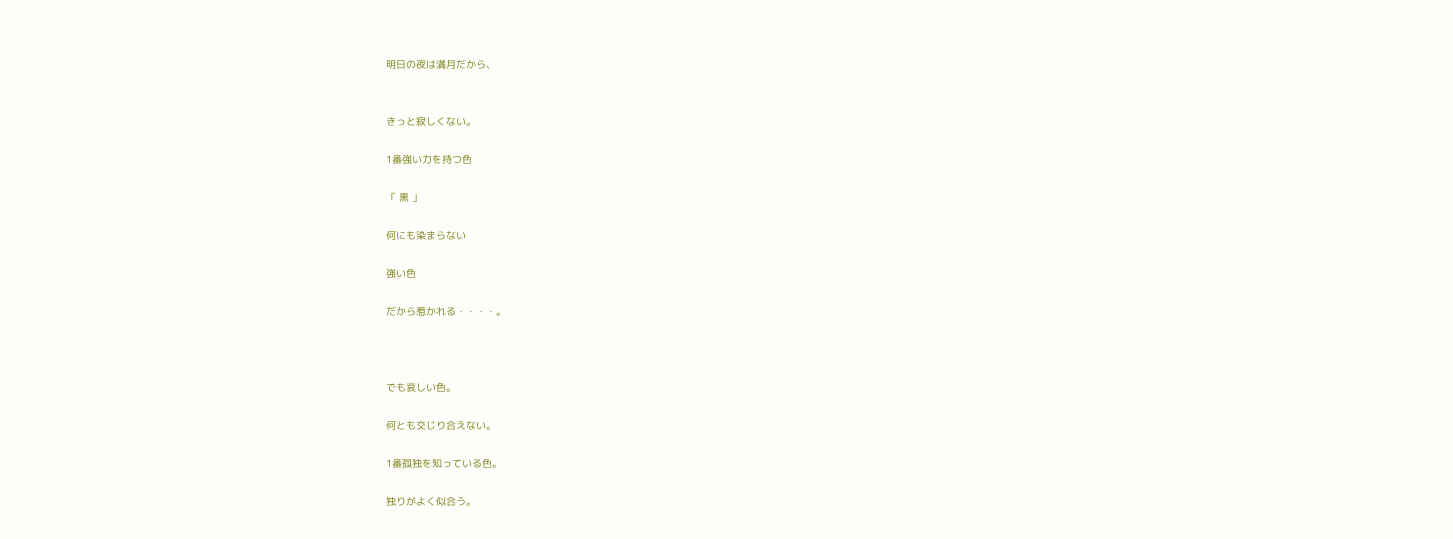明日の夜は満月だから、


きっと寂しくない。

1番強い力を持つ色

「 黒 」

何にも染まらない

強い色

だから惹かれる・・・・。



でも哀しい色。

何とも交じり合えない。

1番孤独を知っている色。

独りがよく似合う。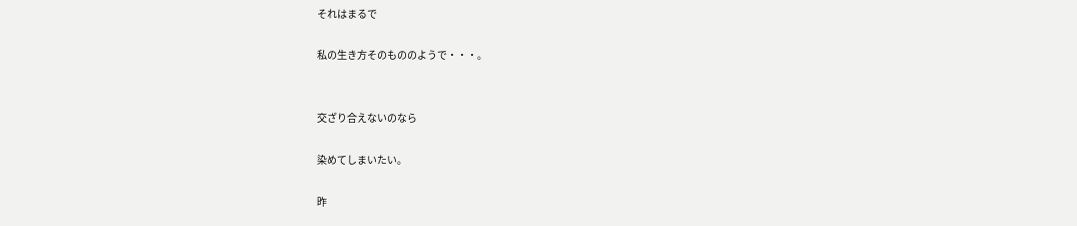それはまるで

私の生き方そのもののようで・・・。


交ざり合えないのなら

染めてしまいたい。

昨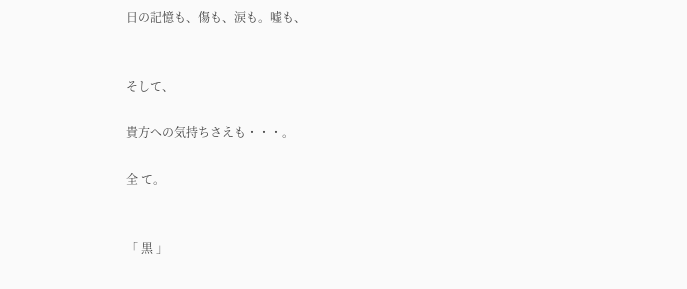日の記憶も、傷も、涙も。嘘も、


そして、

貴方への気持ちさえも・・・。

全 て。


「 黒 」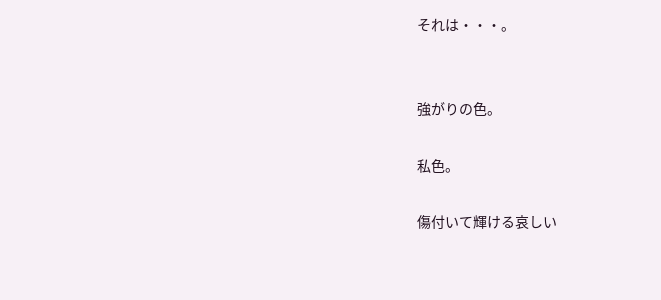それは・・・。


強がりの色。

私色。

傷付いて輝ける哀しい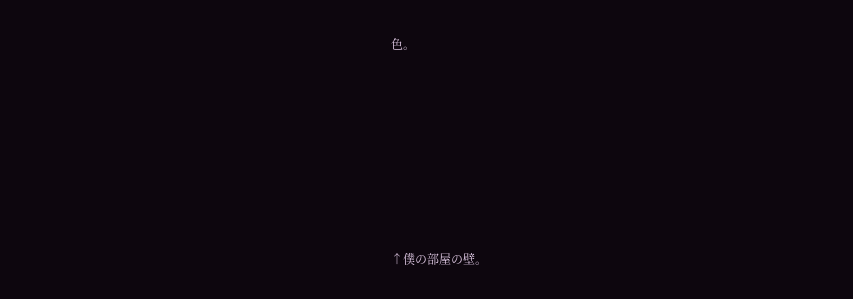色。










↑僕の部屋の壁。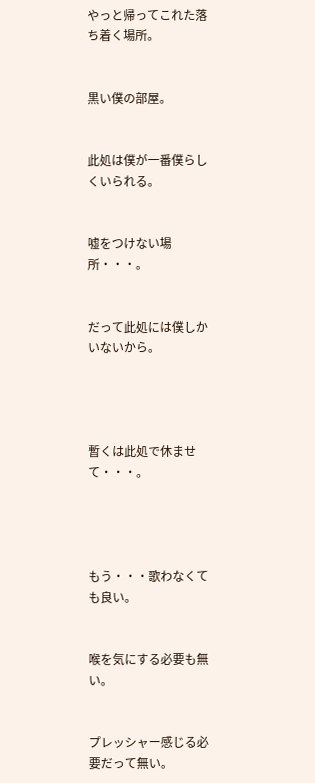やっと帰ってこれた落ち着く場所。


黒い僕の部屋。


此処は僕が一番僕らしくいられる。


嘘をつけない場所・・・。


だって此処には僕しかいないから。




暫くは此処で休ませて・・・。




もう・・・歌わなくても良い。


喉を気にする必要も無い。


プレッシャー感じる必要だって無い。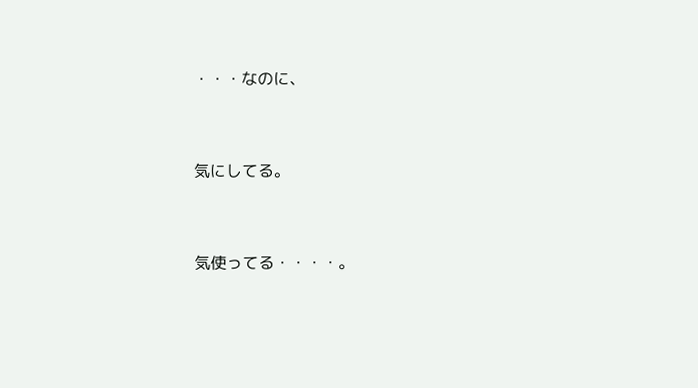・・・なのに、


気にしてる。


気使ってる・・・・。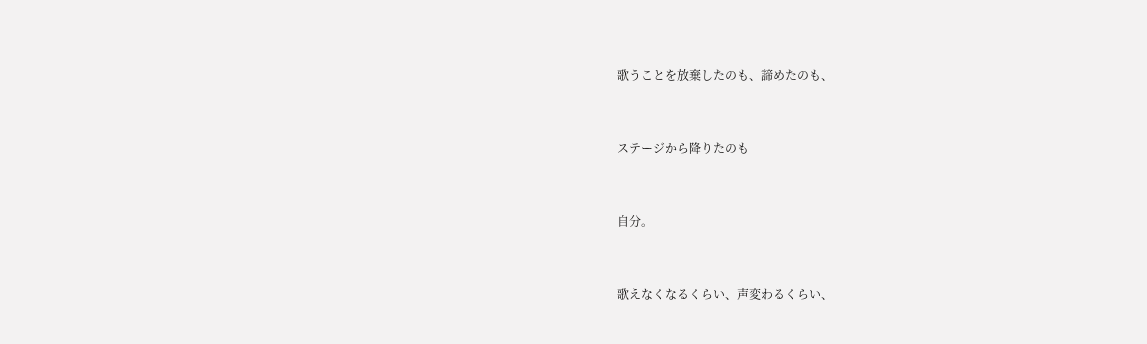歌うことを放棄したのも、諦めたのも、


ステージから降りたのも


自分。


歌えなくなるくらい、声変わるくらい、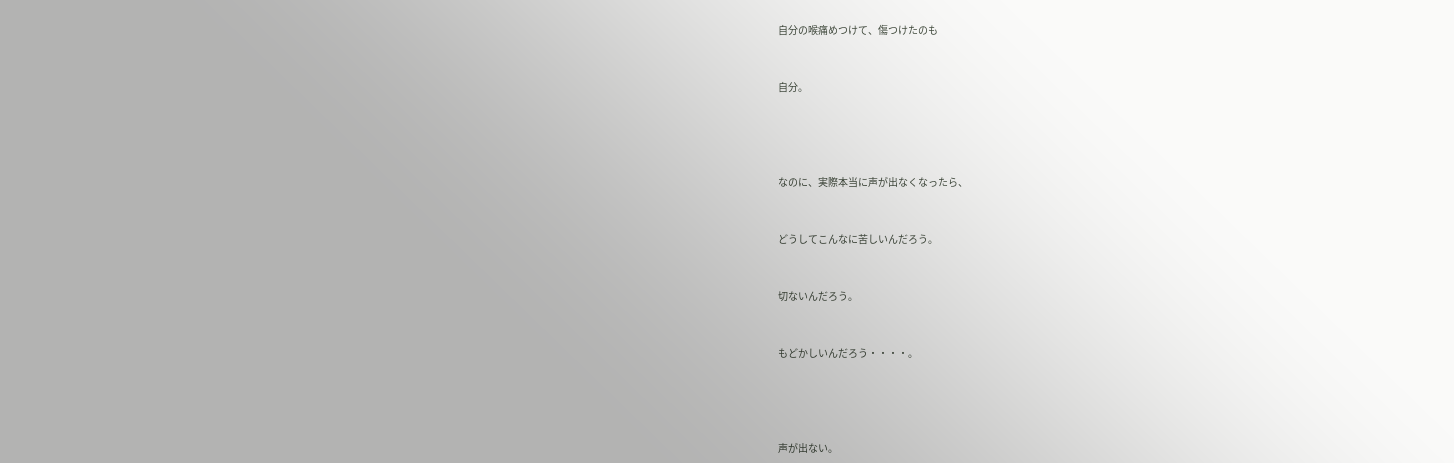自分の喉痛めつけて、傷つけたのも


自分。




なのに、実際本当に声が出なくなったら、


どうしてこんなに苦しいんだろう。


切ないんだろう。


もどかしいんだろう・・・・。




声が出ない。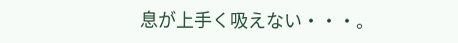息が上手く吸えない・・・。